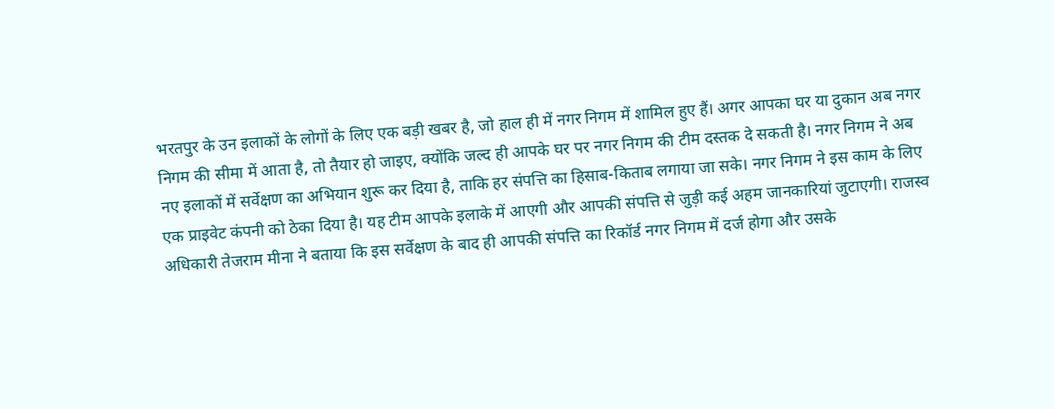भरतपुर के उन इलाकों के लोगों के लिए एक बड़ी खबर है, जो हाल ही में नगर निगम में शामिल हुए हैं। अगर आपका घर या दुकान अब नगर निगम की सीमा में आता है, तो तैयार हो जाइए, क्योंकि जल्द ही आपके घर पर नगर निगम की टीम दस्तक दे सकती है। नगर निगम ने अब नए इलाकों में सर्वेक्षण का अभियान शुरू कर दिया है, ताकि हर संपत्ति का हिसाब-किताब लगाया जा सके। नगर निगम ने इस काम के लिए एक प्राइवेट कंपनी को ठेका दिया है। यह टीम आपके इलाके में आएगी और आपकी संपत्ति से जुड़ी कई अहम जानकारियां जुटाएगी। राजस्व अधिकारी तेजराम मीना ने बताया कि इस सर्वेक्षण के बाद ही आपकी संपत्ति का रिकॉर्ड नगर निगम में दर्ज होगा और उसके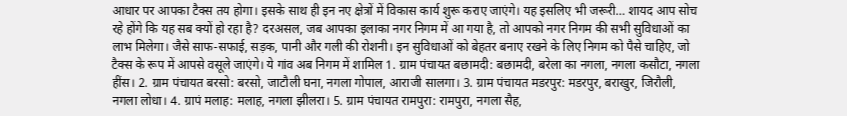आधार पर आपका टैक्स तय होगा। इसके साथ ही इन नए क्षेत्रों में विकास कार्य शुरू कराए जाएंगे। यह इसलिए भी जरूरी… शायद आप सोच रहे होंगे कि यह सब क्यों हो रहा है? दरअसल, जब आपका इलाका नगर निगम में आ गया है, तो आपको नगर निगम की सभी सुविधाओं का लाभ मिलेगा। जैसे साफ-सफाई, सड़क, पानी और गली की रोशनी। इन सुविधाओं को बेहतर बनाए रखने के लिए निगम को पैसे चाहिए, जो टैक्स के रूप में आपसे वसूले जाएंगे। ये गांव अब निगम में शामिल 1. ग्राम पंचायत बछामदी: बछामदी, बरेला का नगला, नगला कसौटा, नगला हींस। 2. ग्राम पंचायत बरसो: बरसो, जाटौली घना, नगला गोपाल, आराजी सालगा। 3. ग्राम पंचायत मडरपुर: मडरपुर, बराखुर, जिरौली, नगला लोधा। 4. ग्रापं मलाह: मलाह, नगला झीलरा। 5. ग्राम पंचायत रामपुरा: रामपुरा, नगला सैह,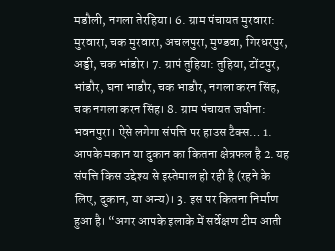मडौली, नगला तेरहिया। 6. ग्राम पंचायत मुरवारा: मुरवारा, चक मुरवारा, अचलपुरा, मुण्डवा, गिरधरपुर, अड्डी, चक भांडोर। 7. ग्रापं तुहिया: तुहिया, टोंटपुर, भांडौर, घना भाडौर, चक भाडौर, नगला करन सिंह, चक नगला करन सिंह। 8. ग्राम पंचायत जघीना: भवनपुरा। ऐसे लगेगा संपत्ति पर हाउस टैक्स… 1. आपके मकान या दुकान का कितना क्षेत्रफल है 2. यह संपत्ति किस उद्देश्य से इस्तेमाल हो रही है (रहने के लिए, दुकान, या अन्य)। 3. इस पर कितना निर्माण हुआ है। “अगर आपके इलाके में सर्वेक्षण टीम आती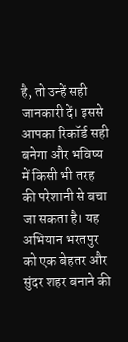है, तो उन्हें सही जानकारी दें। इससे आपका रिकॉर्ड सही बनेगा और भविष्य में किसी भी तरह की परेशानी से बचा जा सकता है। यह अभियान भरतपुर को एक बेहतर और सुंदर शहर बनाने की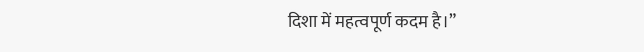दिशा में महत्वपूर्ण कदम है।”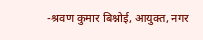-श्रवण कुमार बिश्नोई, आयुक्त, नगर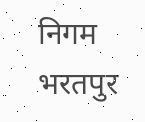निगम भरतपुर